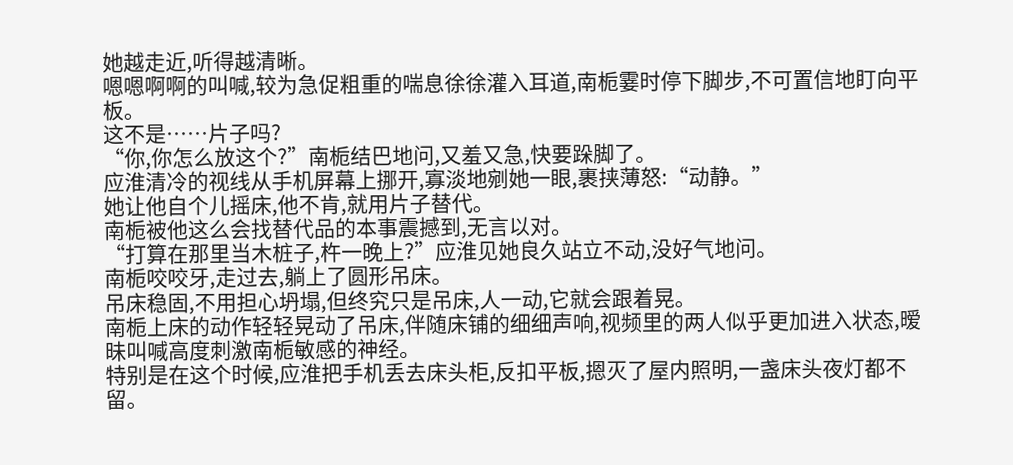她越走近,听得越清晰。
嗯嗯啊啊的叫喊,较为急促粗重的喘息徐徐灌入耳道,南栀霎时停下脚步,不可置信地盯向平板。
这不是……片子吗?
“你,你怎么放这个?”南栀结巴地问,又羞又急,快要跺脚了。
应淮清冷的视线从手机屏幕上挪开,寡淡地剜她一眼,裹挟薄怒:“动静。”
她让他自个儿摇床,他不肯,就用片子替代。
南栀被他这么会找替代品的本事震撼到,无言以对。
“打算在那里当木桩子,杵一晚上?”应淮见她良久站立不动,没好气地问。
南栀咬咬牙,走过去,躺上了圆形吊床。
吊床稳固,不用担心坍塌,但终究只是吊床,人一动,它就会跟着晃。
南栀上床的动作轻轻晃动了吊床,伴随床铺的细细声响,视频里的两人似乎更加进入状态,暧昧叫喊高度刺激南栀敏感的神经。
特别是在这个时候,应淮把手机丢去床头柜,反扣平板,摁灭了屋内照明,一盏床头夜灯都不留。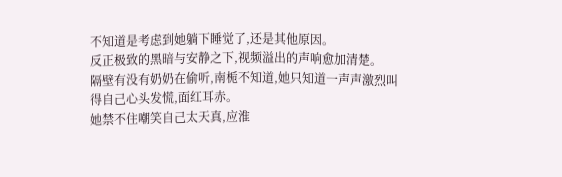不知道是考虑到她躺下睡觉了,还是其他原因。
反正极致的黑暗与安静之下,视频溢出的声响愈加清楚。
隔壁有没有奶奶在偷听,南栀不知道,她只知道一声声激烈叫得自己心头发慌,面红耳赤。
她禁不住嘲笑自己太天真,应淮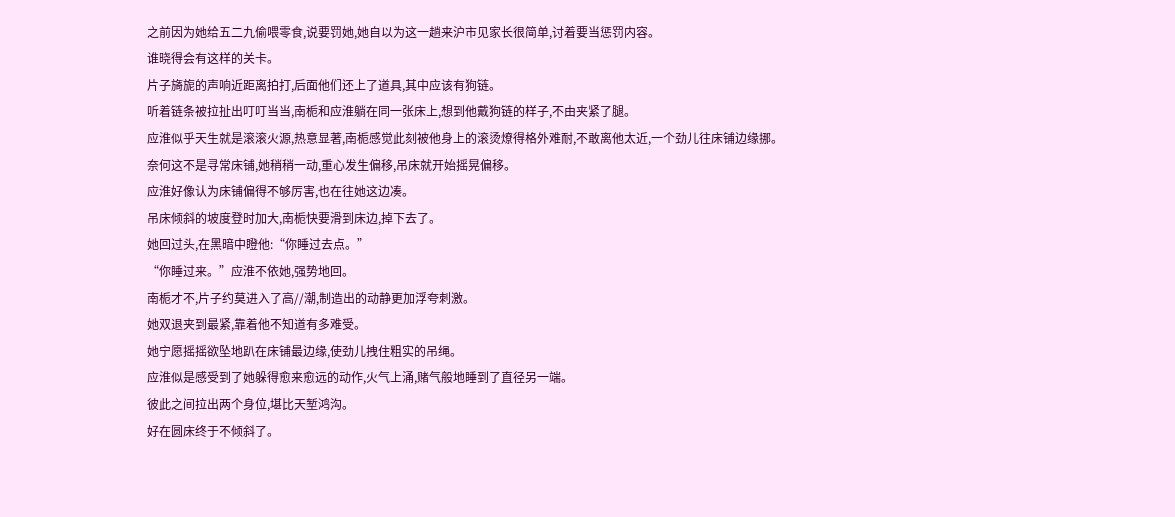之前因为她给五二九偷喂零食,说要罚她,她自以为这一趟来沪市见家长很简单,讨着要当惩罚内容。
谁晓得会有这样的关卡。
片子旖旎的声响近距离拍打,后面他们还上了道具,其中应该有狗链。
听着链条被拉扯出叮叮当当,南栀和应淮躺在同一张床上,想到他戴狗链的样子,不由夹紧了腿。
应淮似乎天生就是滚滚火源,热意显著,南栀感觉此刻被他身上的滚烫燎得格外难耐,不敢离他太近,一个劲儿往床铺边缘挪。
奈何这不是寻常床铺,她稍稍一动,重心发生偏移,吊床就开始摇晃偏移。
应淮好像认为床铺偏得不够厉害,也在往她这边凑。
吊床倾斜的坡度登时加大,南栀快要滑到床边,掉下去了。
她回过头,在黑暗中瞪他:“你睡过去点。”
“你睡过来。”应淮不依她,强势地回。
南栀才不,片子约莫进入了高//潮,制造出的动静更加浮夸刺激。
她双退夹到最紧,靠着他不知道有多难受。
她宁愿摇摇欲坠地趴在床铺最边缘,使劲儿拽住粗实的吊绳。
应淮似是感受到了她躲得愈来愈远的动作,火气上涌,赌气般地睡到了直径另一端。
彼此之间拉出两个身位,堪比天堑鸿沟。
好在圆床终于不倾斜了。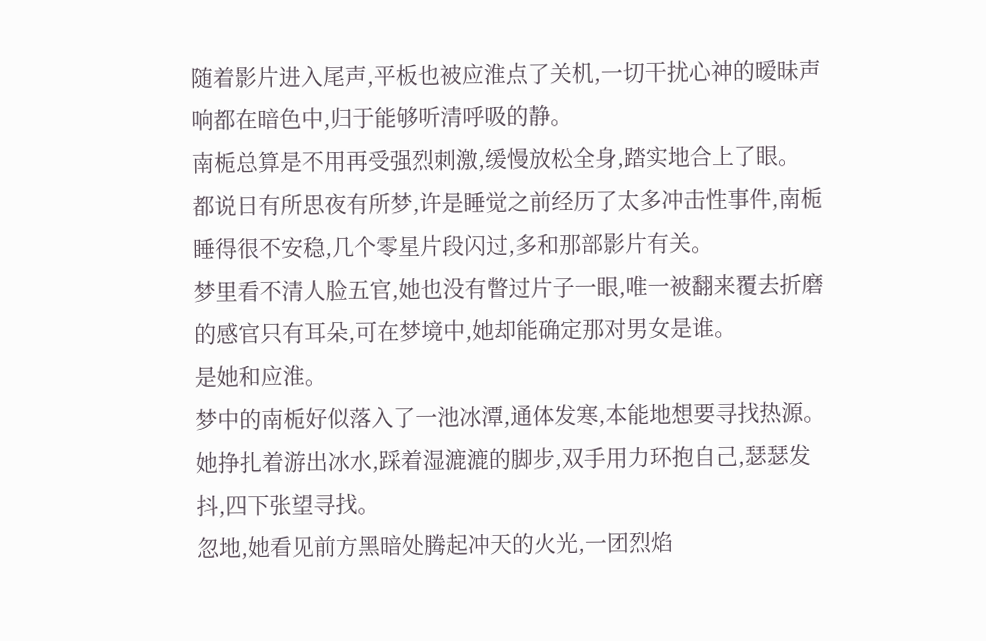随着影片进入尾声,平板也被应淮点了关机,一切干扰心神的暧昧声响都在暗色中,归于能够听清呼吸的静。
南栀总算是不用再受强烈刺激,缓慢放松全身,踏实地合上了眼。
都说日有所思夜有所梦,许是睡觉之前经历了太多冲击性事件,南栀睡得很不安稳,几个零星片段闪过,多和那部影片有关。
梦里看不清人脸五官,她也没有瞥过片子一眼,唯一被翻来覆去折磨的感官只有耳朵,可在梦境中,她却能确定那对男女是谁。
是她和应淮。
梦中的南栀好似落入了一池冰潭,通体发寒,本能地想要寻找热源。
她挣扎着游出冰水,踩着湿漉漉的脚步,双手用力环抱自己,瑟瑟发抖,四下张望寻找。
忽地,她看见前方黑暗处腾起冲天的火光,一团烈焰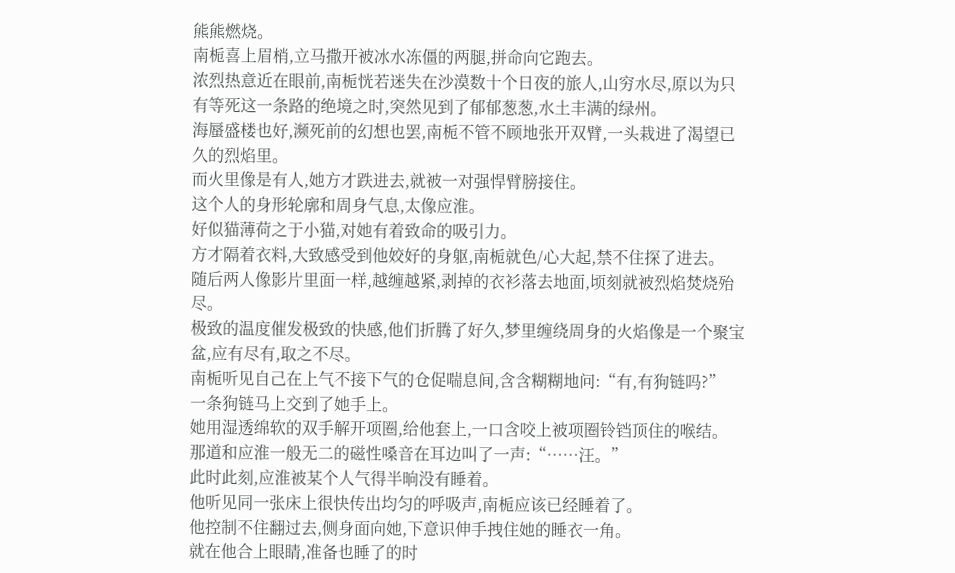熊熊燃烧。
南栀喜上眉梢,立马撒开被冰水冻僵的两腿,拼命向它跑去。
浓烈热意近在眼前,南栀恍若迷失在沙漠数十个日夜的旅人,山穷水尽,原以为只有等死这一条路的绝境之时,突然见到了郁郁葱葱,水土丰满的绿州。
海蜃盛楼也好,濒死前的幻想也罢,南栀不管不顾地张开双臂,一头栽进了渴望已久的烈焰里。
而火里像是有人,她方才跌进去,就被一对强悍臂膀接住。
这个人的身形轮廓和周身气息,太像应淮。
好似猫薄荷之于小猫,对她有着致命的吸引力。
方才隔着衣料,大致感受到他姣好的身躯,南栀就色/心大起,禁不住探了进去。
随后两人像影片里面一样,越缠越紧,剥掉的衣衫落去地面,顷刻就被烈焰焚烧殆尽。
极致的温度催发极致的快感,他们折腾了好久,梦里缠绕周身的火焰像是一个聚宝盆,应有尽有,取之不尽。
南栀听见自己在上气不接下气的仓促喘息间,含含糊糊地问:“有,有狗链吗?”
一条狗链马上交到了她手上。
她用湿透绵软的双手解开项圈,给他套上,一口含咬上被项圈铃铛顶住的喉结。
那道和应淮一般无二的磁性嗓音在耳边叫了一声:“……汪。”
此时此刻,应淮被某个人气得半晌没有睡着。
他听见同一张床上很快传出均匀的呼吸声,南栀应该已经睡着了。
他控制不住翻过去,侧身面向她,下意识伸手拽住她的睡衣一角。
就在他合上眼睛,准备也睡了的时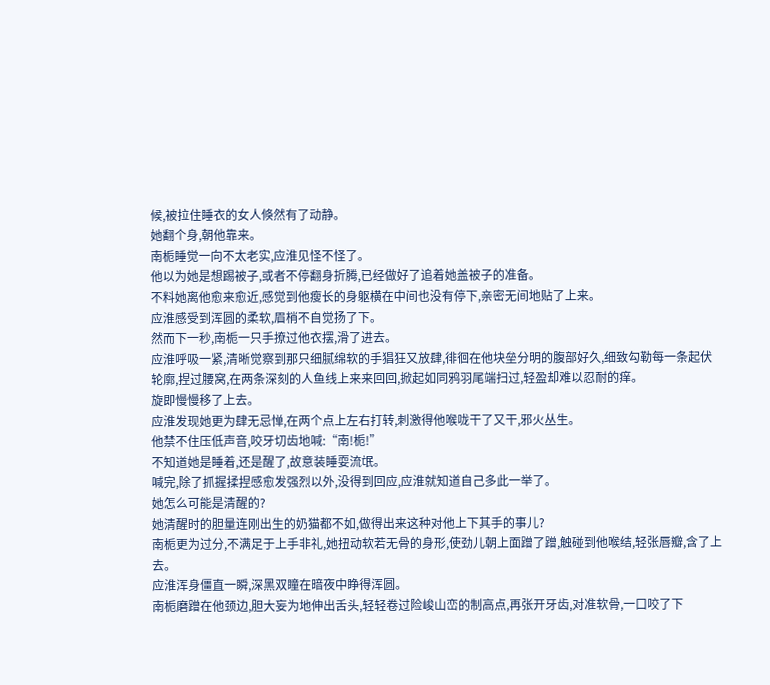候,被拉住睡衣的女人倏然有了动静。
她翻个身,朝他靠来。
南栀睡觉一向不太老实,应淮见怪不怪了。
他以为她是想踢被子,或者不停翻身折腾,已经做好了追着她盖被子的准备。
不料她离他愈来愈近,感觉到他瘦长的身躯横在中间也没有停下,亲密无间地贴了上来。
应淮感受到浑圆的柔软,眉梢不自觉扬了下。
然而下一秒,南栀一只手撩过他衣摆,滑了进去。
应淮呼吸一紧,清晰觉察到那只细腻绵软的手猖狂又放肆,徘徊在他块垒分明的腹部好久,细致勾勒每一条起伏轮廓,捏过腰窝,在两条深刻的人鱼线上来来回回,掀起如同鸦羽尾端扫过,轻盈却难以忍耐的痒。
旋即慢慢移了上去。
应淮发现她更为肆无忌惮,在两个点上左右打转,刺激得他喉咙干了又干,邪火丛生。
他禁不住压低声音,咬牙切齿地喊:“南!栀!”
不知道她是睡着,还是醒了,故意装睡耍流氓。
喊完,除了抓握揉捏感愈发强烈以外,没得到回应,应淮就知道自己多此一举了。
她怎么可能是清醒的?
她清醒时的胆量连刚出生的奶猫都不如,做得出来这种对他上下其手的事儿?
南栀更为过分,不满足于上手非礼,她扭动软若无骨的身形,使劲儿朝上面蹭了蹭,触碰到他喉结,轻张唇瓣,含了上去。
应淮浑身僵直一瞬,深黑双瞳在暗夜中睁得浑圆。
南栀磨蹭在他颈边,胆大妄为地伸出舌头,轻轻卷过险峻山峦的制高点,再张开牙齿,对准软骨,一口咬了下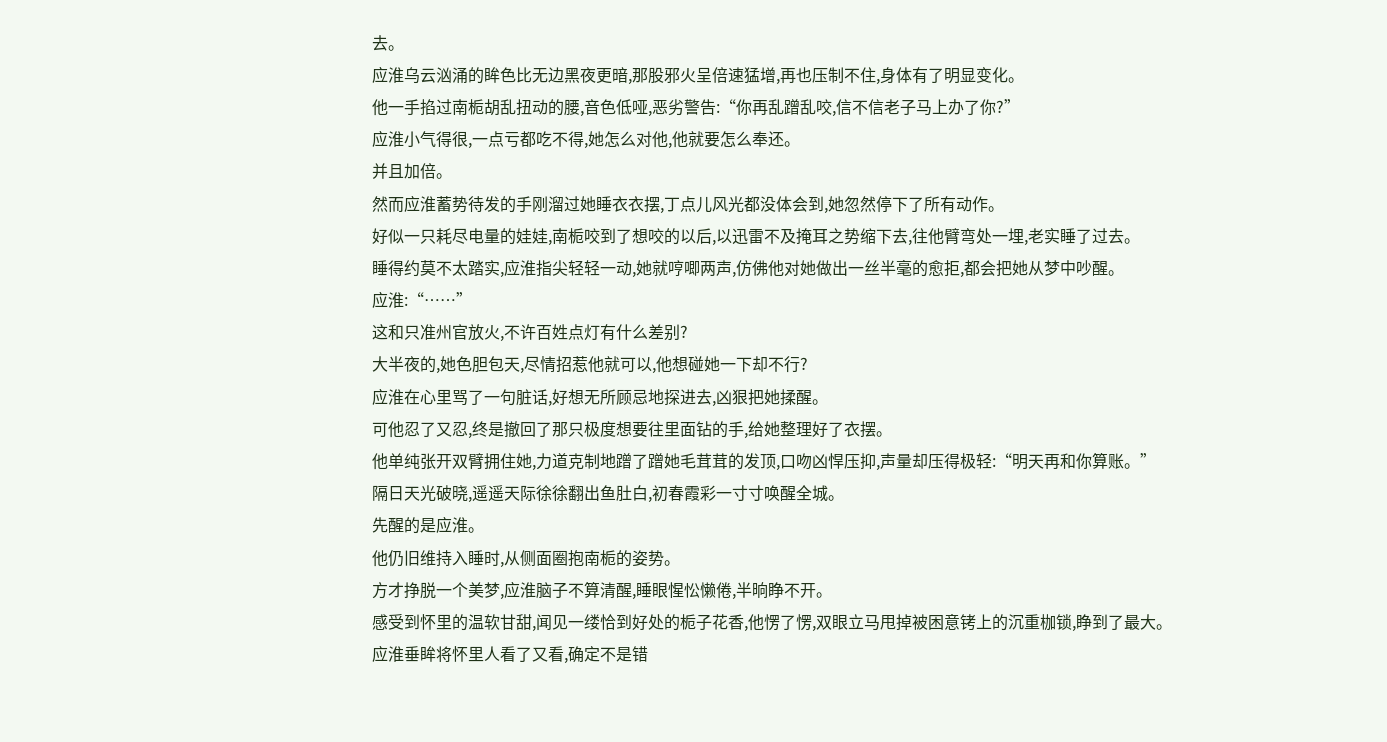去。
应淮乌云汹涌的眸色比无边黑夜更暗,那股邪火呈倍速猛增,再也压制不住,身体有了明显变化。
他一手掐过南栀胡乱扭动的腰,音色低哑,恶劣警告:“你再乱蹭乱咬,信不信老子马上办了你?”
应淮小气得很,一点亏都吃不得,她怎么对他,他就要怎么奉还。
并且加倍。
然而应淮蓄势待发的手刚溜过她睡衣衣摆,丁点儿风光都没体会到,她忽然停下了所有动作。
好似一只耗尽电量的娃娃,南栀咬到了想咬的以后,以迅雷不及掩耳之势缩下去,往他臂弯处一埋,老实睡了过去。
睡得约莫不太踏实,应淮指尖轻轻一动,她就哼唧两声,仿佛他对她做出一丝半毫的愈拒,都会把她从梦中吵醒。
应淮:“……”
这和只准州官放火,不许百姓点灯有什么差别?
大半夜的,她色胆包天,尽情招惹他就可以,他想碰她一下却不行?
应淮在心里骂了一句脏话,好想无所顾忌地探进去,凶狠把她揉醒。
可他忍了又忍,终是撤回了那只极度想要往里面钻的手,给她整理好了衣摆。
他单纯张开双臂拥住她,力道克制地蹭了蹭她毛茸茸的发顶,口吻凶悍压抑,声量却压得极轻:“明天再和你算账。”
隔日天光破晓,遥遥天际徐徐翻出鱼肚白,初春霞彩一寸寸唤醒全城。
先醒的是应淮。
他仍旧维持入睡时,从侧面圈抱南栀的姿势。
方才挣脱一个美梦,应淮脑子不算清醒,睡眼惺忪懒倦,半晌睁不开。
感受到怀里的温软甘甜,闻见一缕恰到好处的栀子花香,他愣了愣,双眼立马甩掉被困意铐上的沉重枷锁,睁到了最大。
应淮垂眸将怀里人看了又看,确定不是错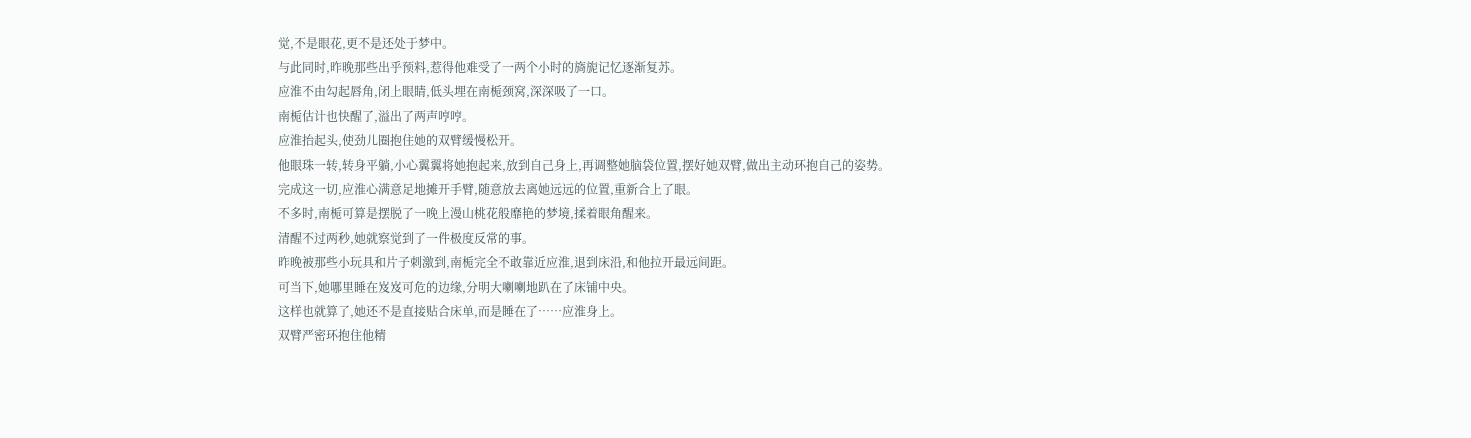觉,不是眼花,更不是还处于梦中。
与此同时,昨晚那些出乎预料,惹得他难受了一两个小时的旖旎记忆逐渐复苏。
应淮不由勾起唇角,闭上眼睛,低头埋在南栀颈窝,深深吸了一口。
南栀估计也快醒了,溢出了两声哼哼。
应淮抬起头,使劲儿圈抱住她的双臂缓慢松开。
他眼珠一转,转身平躺,小心翼翼将她抱起来,放到自己身上,再调整她脑袋位置,摆好她双臂,做出主动环抱自己的姿势。
完成这一切,应淮心满意足地摊开手臂,随意放去离她远远的位置,重新合上了眼。
不多时,南栀可算是摆脱了一晚上漫山桃花般靡艳的梦境,揉着眼角醒来。
清醒不过两秒,她就察觉到了一件极度反常的事。
昨晚被那些小玩具和片子刺激到,南栀完全不敢靠近应淮,退到床沿,和他拉开最远间距。
可当下,她哪里睡在岌岌可危的边缘,分明大喇喇地趴在了床铺中央。
这样也就算了,她还不是直接贴合床单,而是睡在了……应淮身上。
双臂严密环抱住他精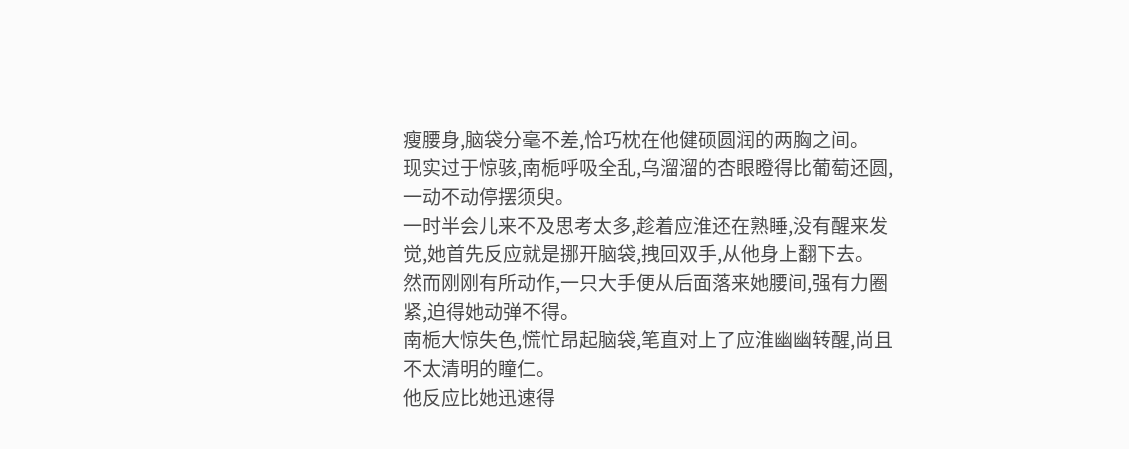瘦腰身,脑袋分毫不差,恰巧枕在他健硕圆润的两胸之间。
现实过于惊骇,南栀呼吸全乱,乌溜溜的杏眼瞪得比葡萄还圆,一动不动停摆须臾。
一时半会儿来不及思考太多,趁着应淮还在熟睡,没有醒来发觉,她首先反应就是挪开脑袋,拽回双手,从他身上翻下去。
然而刚刚有所动作,一只大手便从后面落来她腰间,强有力圈紧,迫得她动弹不得。
南栀大惊失色,慌忙昂起脑袋,笔直对上了应淮幽幽转醒,尚且不太清明的瞳仁。
他反应比她迅速得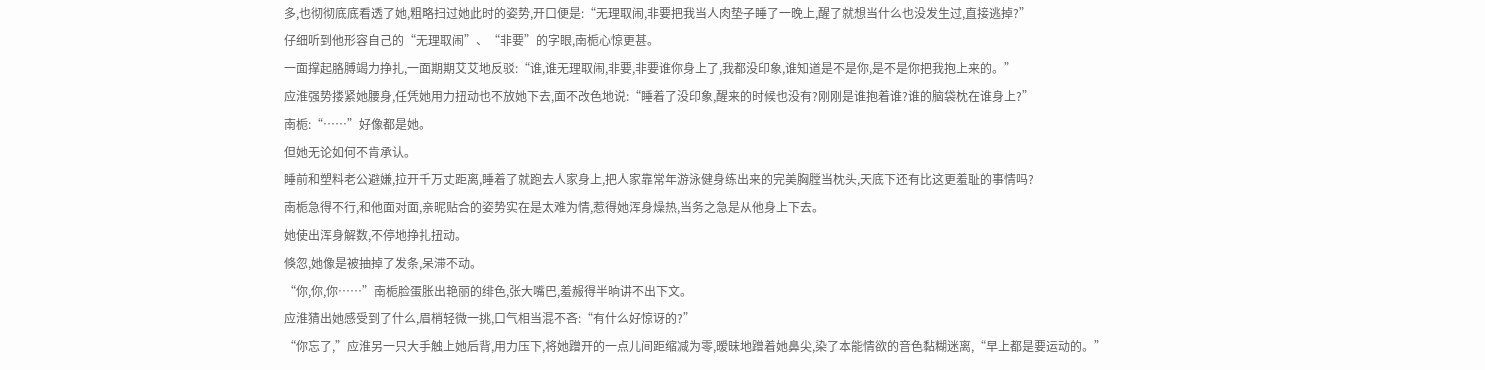多,也彻彻底底看透了她,粗略扫过她此时的姿势,开口便是:“无理取闹,非要把我当人肉垫子睡了一晚上,醒了就想当什么也没发生过,直接逃掉?”
仔细听到他形容自己的“无理取闹”、“非要”的字眼,南栀心惊更甚。
一面撑起胳膊竭力挣扎,一面期期艾艾地反驳:“谁,谁无理取闹,非要,非要谁你身上了,我都没印象,谁知道是不是你,是不是你把我抱上来的。”
应淮强势搂紧她腰身,任凭她用力扭动也不放她下去,面不改色地说:“睡着了没印象,醒来的时候也没有?刚刚是谁抱着谁?谁的脑袋枕在谁身上?”
南栀:“……”好像都是她。
但她无论如何不肯承认。
睡前和塑料老公避嫌,拉开千万丈距离,睡着了就跑去人家身上,把人家靠常年游泳健身练出来的完美胸膛当枕头,天底下还有比这更羞耻的事情吗?
南栀急得不行,和他面对面,亲昵贴合的姿势实在是太难为情,惹得她浑身燥热,当务之急是从他身上下去。
她使出浑身解数,不停地挣扎扭动。
倏忽,她像是被抽掉了发条,呆滞不动。
“你,你,你……”南栀脸蛋胀出艳丽的绯色,张大嘴巴,羞赧得半晌讲不出下文。
应淮猜出她感受到了什么,眉梢轻微一挑,口气相当混不吝:“有什么好惊讶的?”
“你忘了,”应淮另一只大手触上她后背,用力压下,将她蹭开的一点儿间距缩减为零,暧昧地蹭着她鼻尖,染了本能情欲的音色黏糊迷离,“早上都是要运动的。”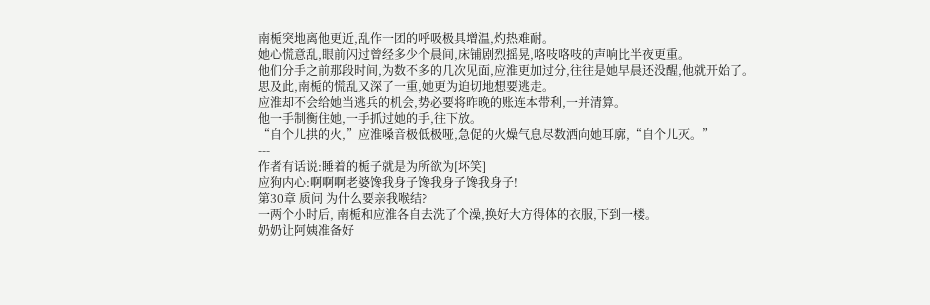南栀突地离他更近,乱作一团的呼吸极具增温,灼热难耐。
她心慌意乱,眼前闪过曾经多少个晨间,床铺剧烈摇晃,咯吱咯吱的声响比半夜更重。
他们分手之前那段时间,为数不多的几次见面,应淮更加过分,往往是她早晨还没醒,他就开始了。
思及此,南栀的慌乱又深了一重,她更为迫切地想要逃走。
应淮却不会给她当逃兵的机会,势必要将昨晚的账连本带利,一并清算。
他一手制衡住她,一手抓过她的手,往下放。
“自个儿拱的火,”应淮嗓音极低极哑,急促的火燥气息尽数洒向她耳廓,“自个儿灭。”
---
作者有话说:睡着的栀子就是为所欲为[坏笑]
应狗内心:啊啊啊老婆馋我身子馋我身子馋我身子!
第30章 质问 为什么要亲我喉结?
一两个小时后, 南栀和应淮各自去洗了个澡,换好大方得体的衣服,下到一楼。
奶奶让阿姨准备好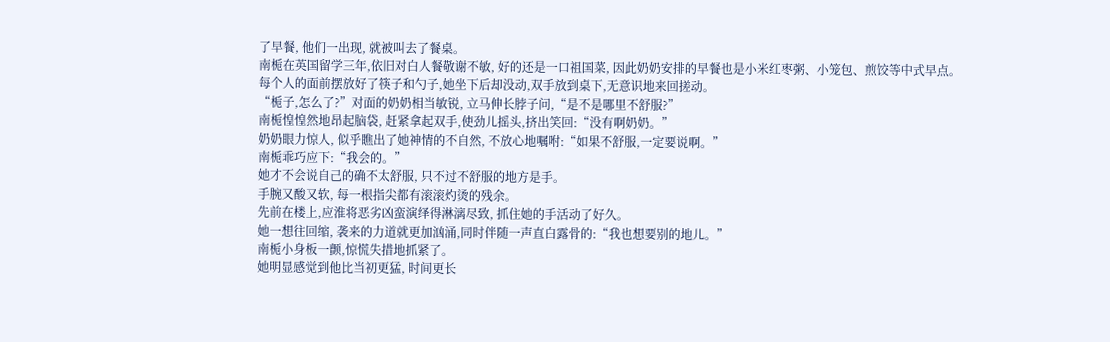了早餐, 他们一出现, 就被叫去了餐桌。
南栀在英国留学三年,依旧对白人餐敬谢不敏, 好的还是一口祖国菜, 因此奶奶安排的早餐也是小米红枣粥、小笼包、煎饺等中式早点。
每个人的面前摆放好了筷子和勺子,她坐下后却没动,双手放到桌下,无意识地来回搓动。
“栀子,怎么了?”对面的奶奶相当敏锐, 立马伸长脖子问,“是不是哪里不舒服?”
南栀惶惶然地昂起脑袋, 赶紧拿起双手,使劲儿摇头,挤出笑回:“没有啊奶奶。”
奶奶眼力惊人, 似乎瞧出了她神情的不自然, 不放心地嘱咐:“如果不舒服,一定要说啊。”
南栀乖巧应下:“我会的。”
她才不会说自己的确不太舒服, 只不过不舒服的地方是手。
手腕又酸又软, 每一根指尖都有滚滚灼烫的残余。
先前在楼上,应淮将恶劣凶蛮演绎得淋漓尽致, 抓住她的手活动了好久。
她一想往回缩, 袭来的力道就更加汹涌,同时伴随一声直白露骨的:“我也想要别的地儿。”
南栀小身板一颤,惊慌失措地抓紧了。
她明显感觉到他比当初更猛, 时间更长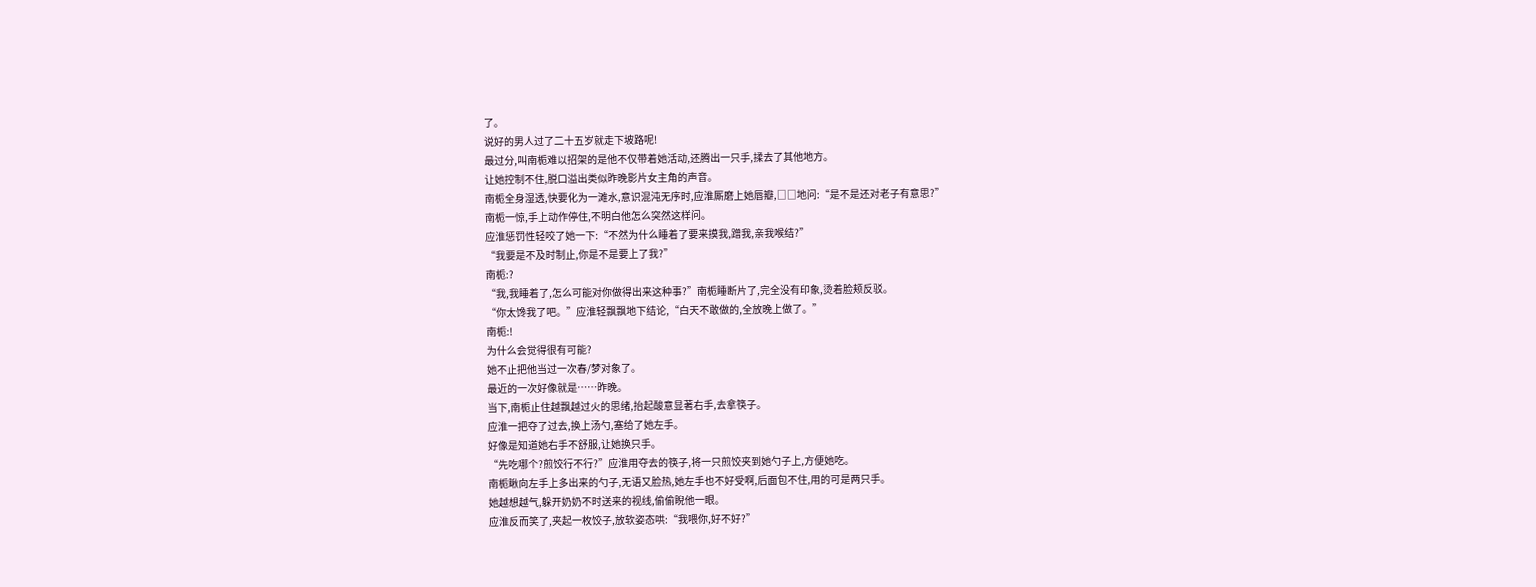了。
说好的男人过了二十五岁就走下坡路呢!
最过分,叫南栀难以招架的是他不仅带着她活动,还腾出一只手,揉去了其他地方。
让她控制不住,脱口溢出类似昨晚影片女主角的声音。
南栀全身湿透,快要化为一滩水,意识混沌无序时,应淮厮磨上她唇瓣,□□地问:“是不是还对老子有意思?”
南栀一惊,手上动作停住,不明白他怎么突然这样问。
应淮惩罚性轻咬了她一下:“不然为什么睡着了要来摸我,蹭我,亲我喉结?”
“我要是不及时制止,你是不是要上了我?”
南栀:?
“我,我睡着了,怎么可能对你做得出来这种事?”南栀睡断片了,完全没有印象,烫着脸颊反驳。
“你太馋我了吧。”应淮轻飘飘地下结论,“白天不敢做的,全放晚上做了。”
南栀:!
为什么会觉得很有可能?
她不止把他当过一次春/梦对象了。
最近的一次好像就是……昨晚。
当下,南栀止住越飘越过火的思绪,抬起酸意显著右手,去拿筷子。
应淮一把夺了过去,换上汤勺,塞给了她左手。
好像是知道她右手不舒服,让她换只手。
“先吃哪个?煎饺行不行?”应淮用夺去的筷子,将一只煎饺夹到她勺子上,方便她吃。
南栀瞅向左手上多出来的勺子,无语又脸热,她左手也不好受啊,后面包不住,用的可是两只手。
她越想越气,躲开奶奶不时送来的视线,偷偷睨他一眼。
应淮反而笑了,夹起一枚饺子,放软姿态哄:“我喂你,好不好?”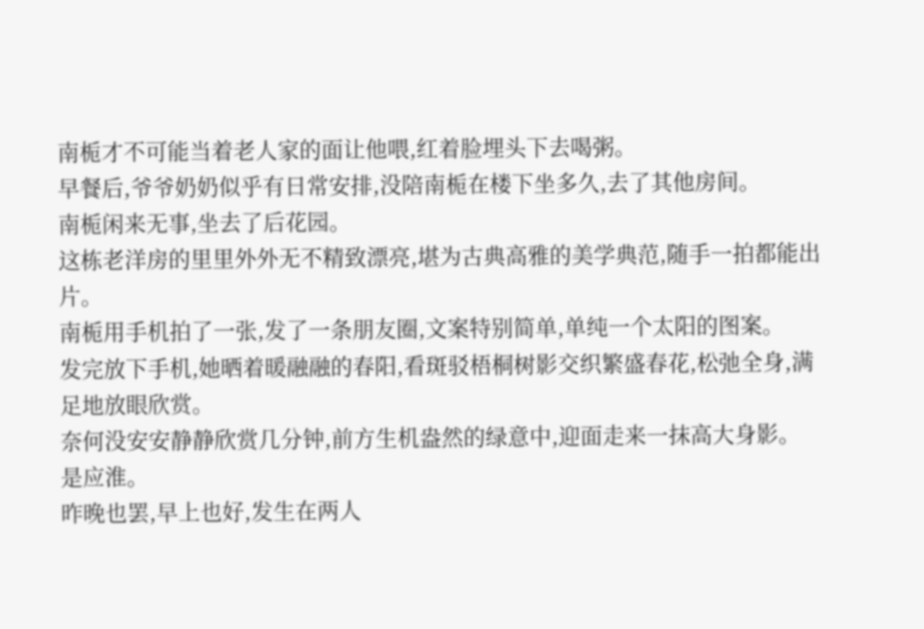南栀才不可能当着老人家的面让他喂,红着脸埋头下去喝粥。
早餐后,爷爷奶奶似乎有日常安排,没陪南栀在楼下坐多久,去了其他房间。
南栀闲来无事,坐去了后花园。
这栋老洋房的里里外外无不精致漂亮,堪为古典高雅的美学典范,随手一拍都能出片。
南栀用手机拍了一张,发了一条朋友圈,文案特别简单,单纯一个太阳的图案。
发完放下手机,她晒着暖融融的春阳,看斑驳梧桐树影交织繁盛春花,松弛全身,满足地放眼欣赏。
奈何没安安静静欣赏几分钟,前方生机盎然的绿意中,迎面走来一抹高大身影。
是应淮。
昨晚也罢,早上也好,发生在两人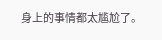身上的事情都太尴尬了。